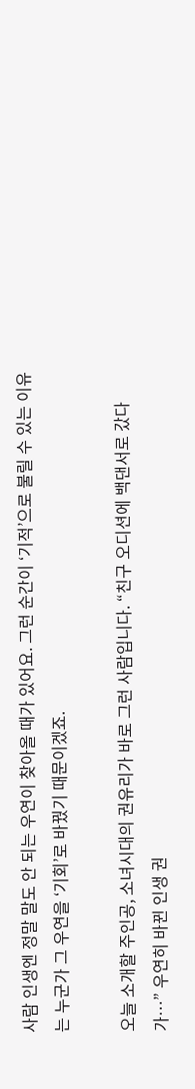사람 인생엔 정말 말도 안 되는 우연이 찾아올 때가 있어요. 그런 순간이 ‘기적’으로 불릴 수 있는 이유는 누군가 그 우연을 ‘기회’로 바꿨기 때문이겠죠.

오늘 소개할 주인공, 소녀시대의 권유리가 바로 그런 사람입니다. “친구 오디션에 백댄서로 갔다가…” 우연히 바뀐 인생 권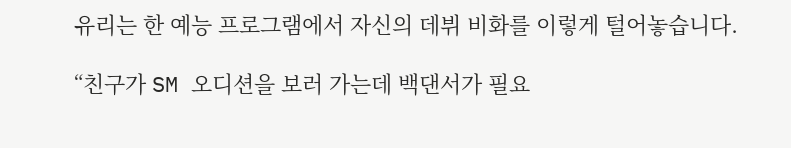유리는 한 예능 프로그램에서 자신의 데뷔 비화를 이렇게 털어놓습니다.

“친구가 SM 오디션을 보러 가는데 백댄서가 필요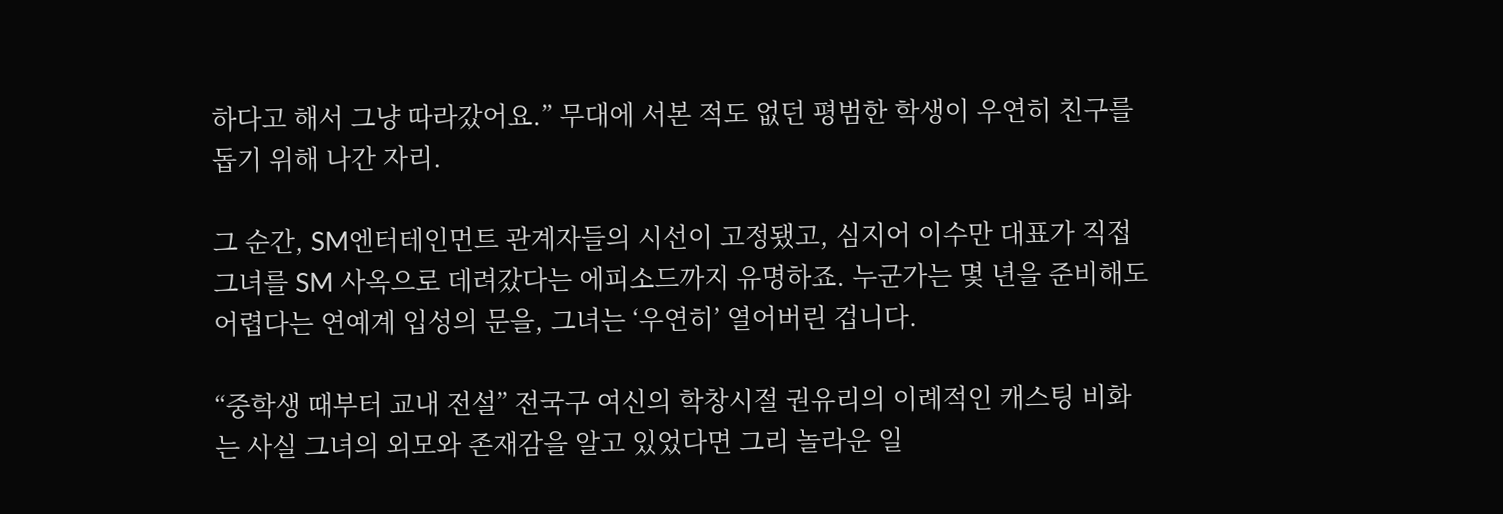하다고 해서 그냥 따라갔어요.” 무대에 서본 적도 없던 평범한 학생이 우연히 친구를 돕기 위해 나간 자리.

그 순간, SM엔터테인먼트 관계자들의 시선이 고정됐고, 심지어 이수만 대표가 직접 그녀를 SM 사옥으로 데려갔다는 에피소드까지 유명하죠. 누군가는 몇 년을 준비해도 어렵다는 연예계 입성의 문을, 그녀는 ‘우연히’ 열어버린 겁니다.

“중학생 때부터 교내 전설” 전국구 여신의 학창시절 권유리의 이례적인 캐스팅 비화는 사실 그녀의 외모와 존재감을 알고 있었다면 그리 놀라운 일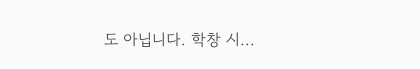도 아닙니다. 학창 시...